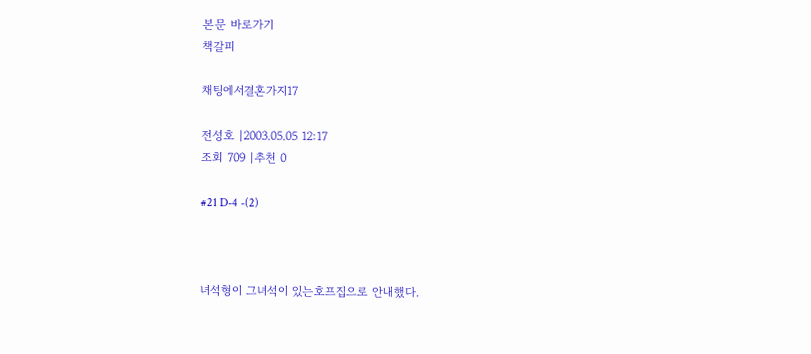본문 바로가기
책갈피

채팅에서결혼가지17

전성호 |2003.05.05 12:17
조회 709 |추천 0

#21 D-4 -(2)



녀석형이 그녀석이 있는호프집으로 안내했다.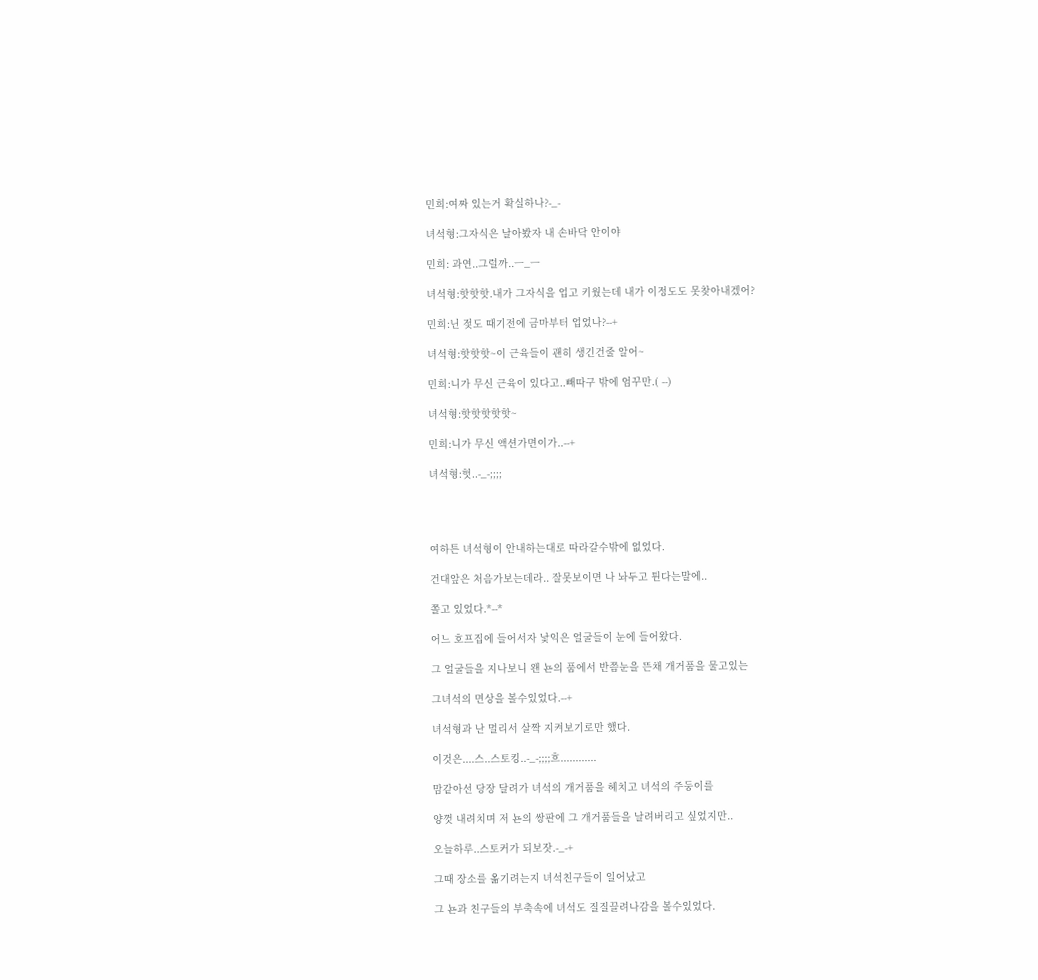민희:여짜 있는거 확실하나?-_-

녀석형:그자식은 날아봤자 내 손바닥 안이야

민희: 과연..그럴까..ㅡ_ㅡ

녀석형:핫핫핫.내가 그자식을 업고 키웠는데 내가 이정도도 못찾아내겠어?

민희:닌 젖도 때기전에 금마부터 업었나?--+

녀석형:핫핫핫~이 근육들이 괜히 생긴건줄 알어~

민희:니가 무신 근육이 있다고..빼따구 밖에 엄꾸만.( --)

녀석형:핫핫핫핫핫~

민희:니가 무신 액션가면이가..--+

녀석형:헛..-_-;;;;




여하튼 녀석형이 안내하는대로 따라갈수밖에 없었다.

건대앞은 처음가보는데라.. 잘못보이면 나 놔두고 튄다는말에..

쫄고 있었다.*--*

어느 호프집에 들어서자 낯익은 얼굴들이 눈에 들어왔다.

그 얼굴들을 지나보니 왠 뇬의 품에서 반쯤눈을 뜬채 개거품을 물고있는

그녀석의 면상을 볼수있었다.--+

녀석형과 난 멀리서 살짝 지켜보기로만 했다.

이것은....스..스토킹..-_-;;;;흐............

맘같아선 당장 달려가 녀석의 개거품을 헤치고 녀석의 주둥이를

양껏 내려치며 저 뇬의 쌍판에 그 개거품들을 날려버리고 싶었지만..

오늘하루..스토커가 되보잣.-_-+

그때 장소를 옮기려는지 녀석친구들이 일어났고

그 뇬과 친구들의 부축속에 녀석도 질질끌려나감을 볼수있었다.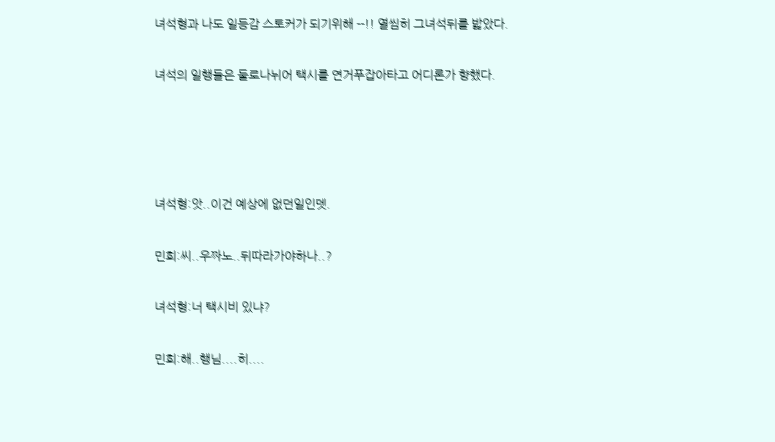녀석형과 나도 일등감 스토커가 되기위해 --!! 열씸히 그녀석뒤를 밟았다.

녀석의 일행들은 둘로나뉘어 택시를 연거푸잡아타고 어디론가 향했다.




녀석형:앗..이건 예상에 없던일인뎃.

민희:씨..우짜노..뒤따라가야하나..?

녀석형:너 택시비 있냐?

민희:해..행님....히....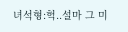녀석형:헉..설마 그 미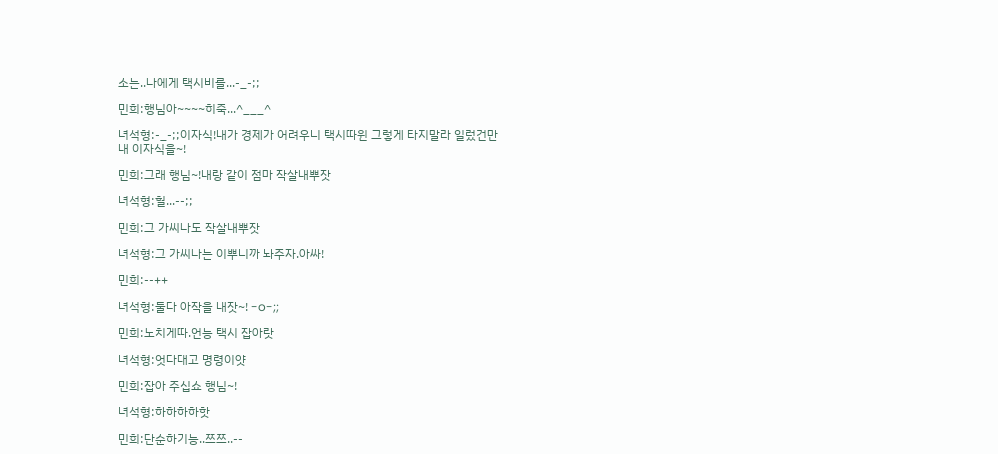소는..나에게 택시비를...-_-;;

민희:행님아~~~~히죽...^___^

녀석형:-_-;;이자식!내가 경제가 어려우니 택시따윈 그렇게 타지말라 일렀건만
내 이자식을~!

민희:그래 행님~!내랑 같이 점마 작살내뿌잣

녀석형:헐...--;;

민희:그 가씨나도 작살내뿌잣

녀석형:그 가씨나는 이뿌니까 놔주자.아싸!

민희:--++

녀석형:둘다 아작을 내잣~! -o-;;

민희:노치게따.언능 택시 잡아랏

녀석형:엇다대고 명령이얏

민희:잡아 주십쇼 행님~!

녀석형:하하하하핫

민희:단순하기능..쯔쯔..--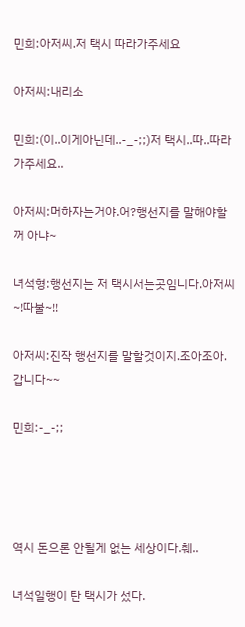민희:아저씨.저 택시 따라가주세요

아저씨:내리소

민희:(이..이게아닌데..-_-;;)저 택시..따..따라가주세요..

아저씨:머하자는거야.어?행선지를 말해야할꺼 아냐~

녀석형:행선지는 저 택시서는곳임니다.아저씨~!따불~!!

아저씨:진작 행선지를 말할것이지.조아조아.갑니다~~

민희:-_-;;




역시 돈으론 안될게 없는 세상이다.췌..

녀석일행이 탄 택시가 섰다.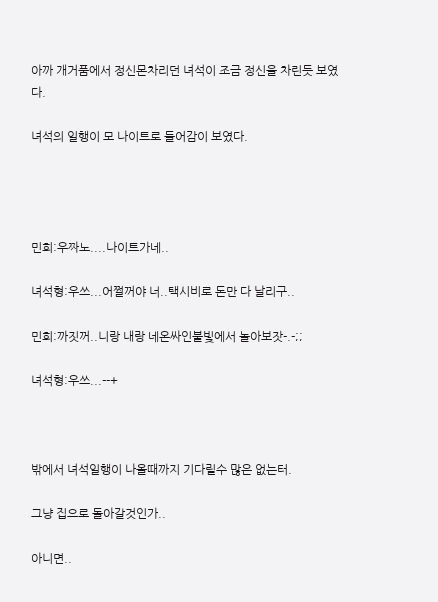아까 개거품에서 정신몬차리던 녀석이 조금 정신을 차린듯 보였다.

녀석의 일행이 모 나이트로 들어감이 보였다.




민희:우짜노....나이트가네..

녀석형:우쓰...어쩔꺼야 너..택시비로 돈만 다 날리구..

민희:까짓꺼..니랑 내랑 네온싸인불빛에서 놀아보잣-.-;;

녀석형:우쓰...--+



밖에서 녀석일행이 나올때까지 기다릴수 많은 없는터.

그냥 집으로 돌아갈것인가..

아니면..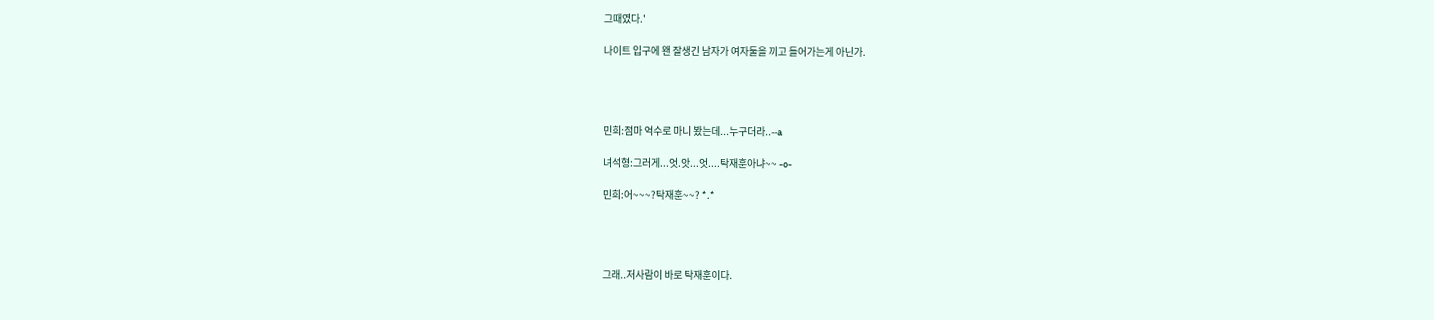그때였다.'

나이트 입구에 왠 잘생긴 남자가 여자둘을 끼고 들어가는게 아닌가.




민희:점마 억수로 마니 봤는데...누구더라..--a

녀석형:그러게...엇.앗...엇....탁재훈아냐~~ -o-

민희:어~~~?탁재훈~~? *.*




그래..저사람이 바로 탁재훈이다.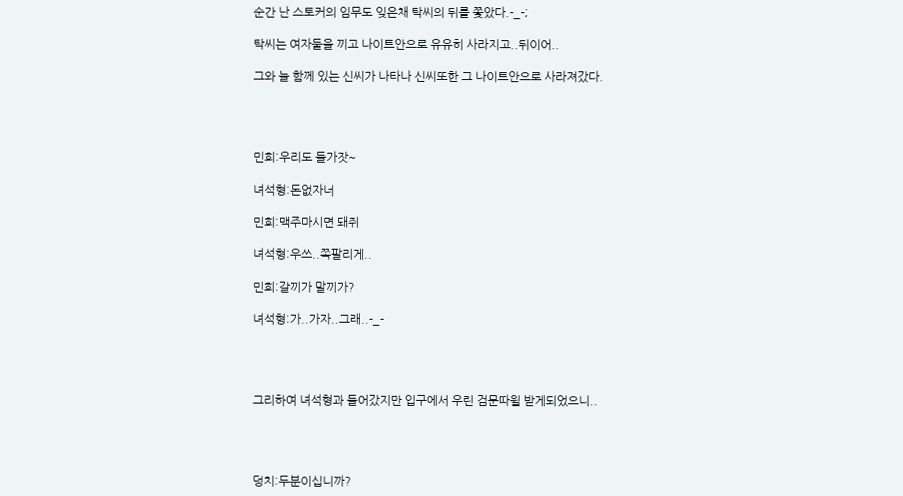순간 난 스토커의 임무도 잊은채 탁씨의 뒤를 쫓았다.-_-;

탁씨는 여자둘을 끼고 나이트안으로 유유히 사라지고..뒤이어..

그와 늘 함께 있는 신씨가 나타나 신씨또한 그 나이트안으로 사라져갔다.




민희:우리도 들가잣~

녀석형:돈없자너

민희:맥주마시면 돼쥐

녀석형:우쓰..쪽팔리게..

민희:갈끼가 말끼가?

녀석형:가..가자..그래..-_-




그리하여 녀석형과 들어갔지만 입구에서 우린 검문따윌 받게되었으니..




덩치:두분이십니까?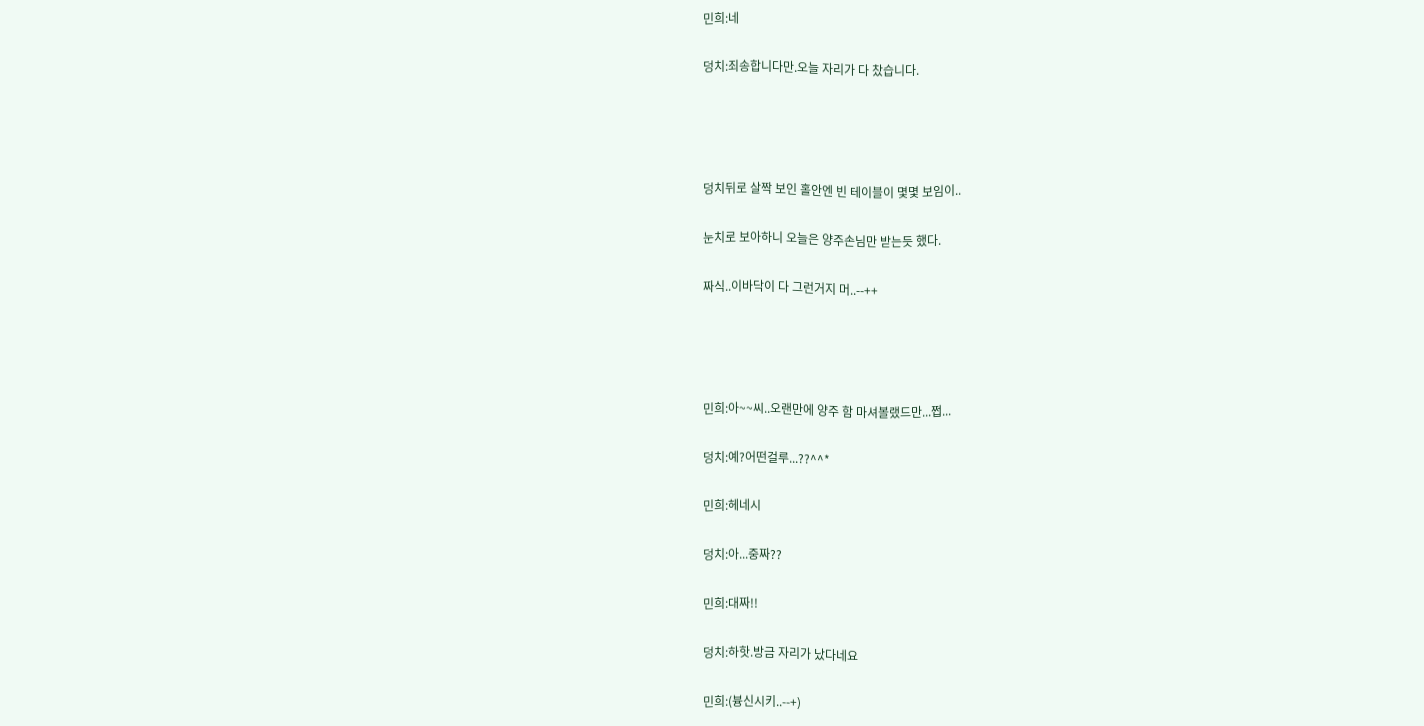민희:네

덩치:죄송합니다만.오늘 자리가 다 찼습니다.




덩치뒤로 살짝 보인 홀안엔 빈 테이블이 몇몇 보임이..

눈치로 보아하니 오늘은 양주손님만 받는듯 했다.

짜식..이바닥이 다 그런거지 머..--++




민희:아~~씨..오랜만에 양주 함 마셔볼랬드만...쩝...

덩치:예?어떤걸루...??^^*

민희:헤네시

덩치:아...중짜??

민희:대짜!!

덩치:하핫.방금 자리가 났다네요

민희:(븅신시키..--+)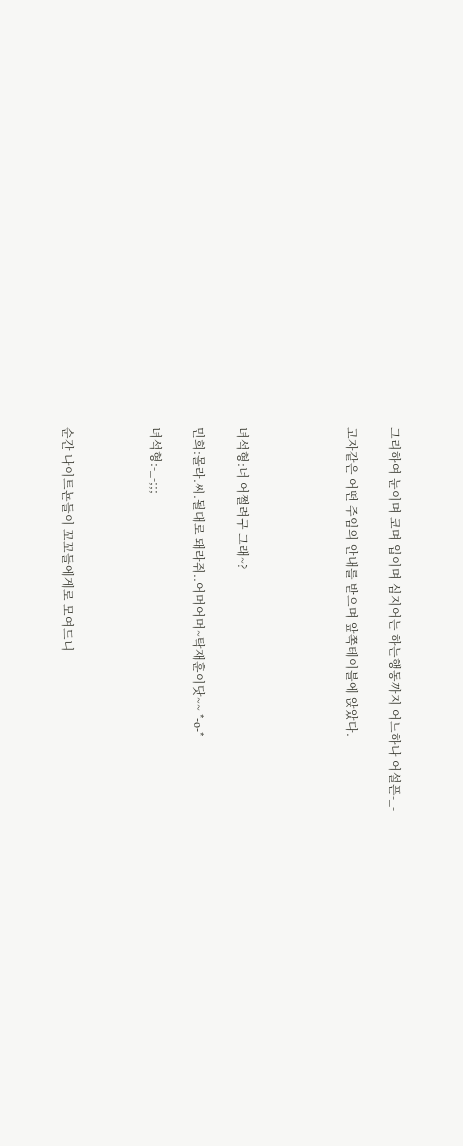그리하여 눈이며 코며 입이며 심지어는 하는행동까지 어느하나 어설픈-_-

고자같은 어떤 주임의 안내를 받으며 앞쪽테이블에 앉았다.




녀석형:너 어쩔려구 그래~?

민희:몰라.씨.될대로 돼라쥐..어머어머~탁재훈이닷~~ *-o-*

녀석형:-_-;;;



순간 나이트뇬들이 꼬꼬들에게로 모여드니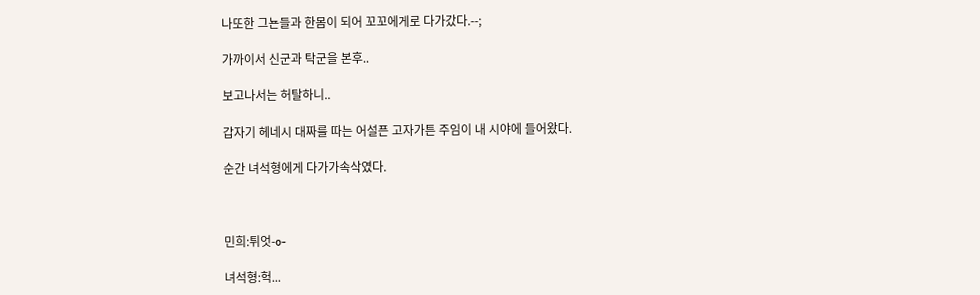나또한 그뇬들과 한몸이 되어 꼬꼬에게로 다가갔다.--;

가까이서 신군과 탁군을 본후..

보고나서는 허탈하니..

갑자기 헤네시 대짜를 따는 어설픈 고자가튼 주임이 내 시야에 들어왔다.

순간 녀석형에게 다가가속삭였다.



민희:튀엇-o-

녀석형:헉...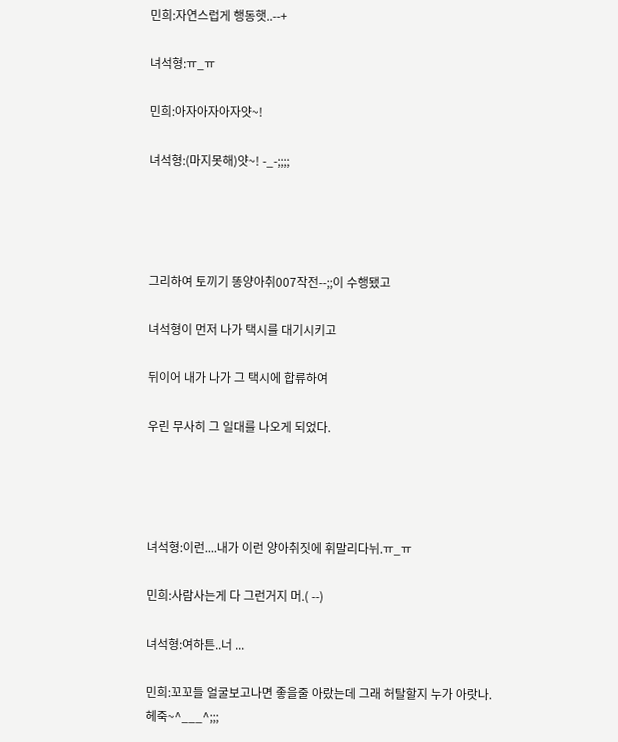민희:자연스럽게 행동햇..--+

녀석형:ㅠ_ㅠ

민희:아자아자아자얏~!

녀석형:(마지못해)얏~! -_-;;;;




그리하여 토끼기 똥양아취007작전--;;이 수행됐고

녀석형이 먼저 나가 택시를 대기시키고

뒤이어 내가 나가 그 택시에 합류하여

우린 무사히 그 일대를 나오게 되었다.




녀석형:이런....내가 이런 양아취짓에 휘말리다뉘.ㅠ_ㅠ

민희:사람사는게 다 그런거지 머.( --)

녀석형:여하튼..너 ...

민희:꼬꼬들 얼굴보고나면 좋을줄 아랐는데 그래 허탈할지 누가 아랏나.
헤죽~^___^;;;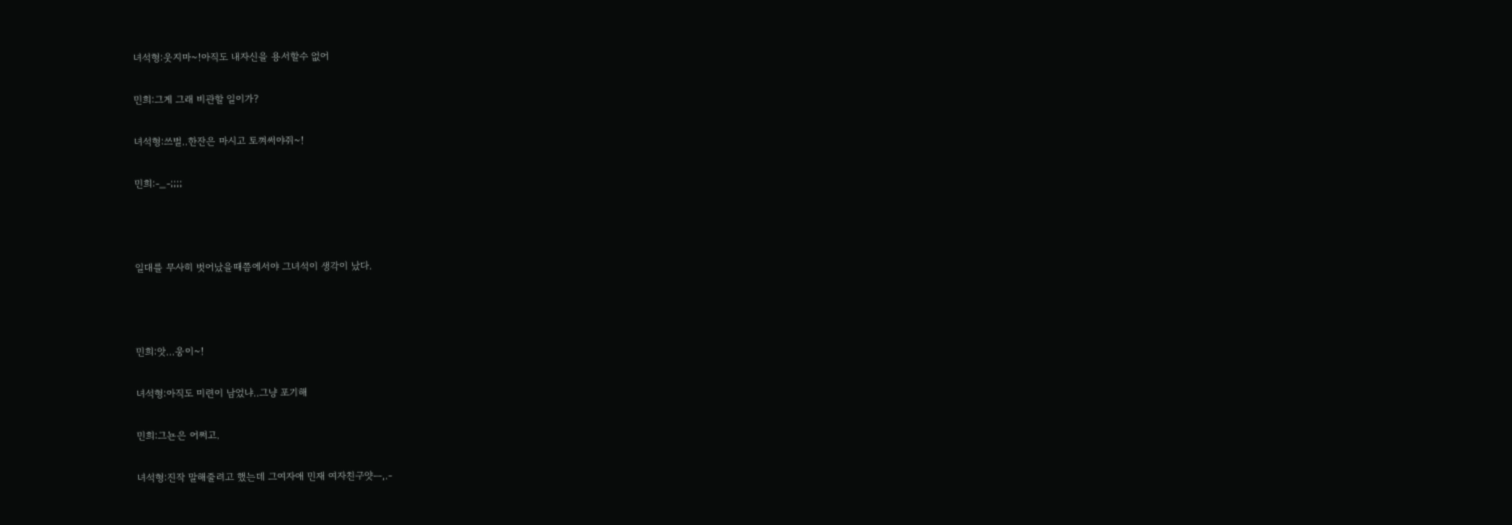녀석형:웃지마~!아직도 내자신을 용서할수 없어

민희:그게 그래 비관할 일이가?

녀석형:쓰벌..한잔은 마시고 토껴써야쥐~!

민희:-_-;;;;



일대를 무사히 벗어났을때쯤에서야 그녀석이 생각이 났다.



민희:앗...웅이~!

녀석형:아직도 미련이 남었냐..그냥 포기해

민희:그뇬은 어쩌고.

녀석형:진작 말해줄려고 했는데 그여자애 민재 여자친구얏ㅡ,.-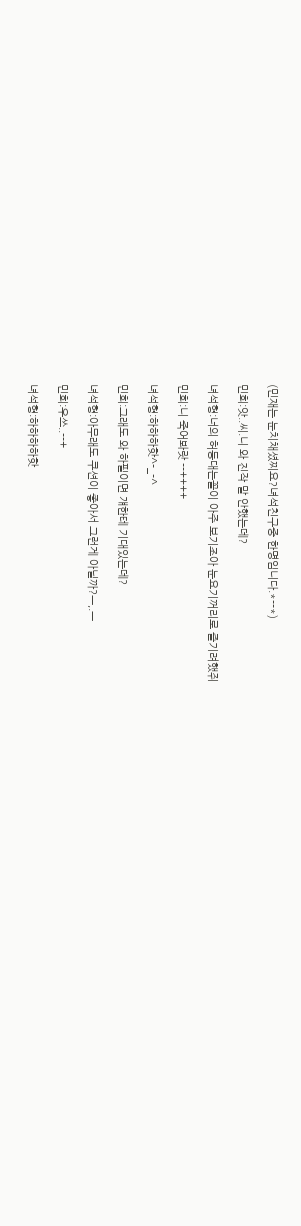(민재는 눈치채셨찌요?녀석친구중 한명임니다.*--*)

민희:앗..씨.니 와 진작 말 안했는데?

녀석형:너의 허둥대는꼴이 아주 보기조아 눈요기꺼리로 즐기려했쥐

민희:니 죽어봐랏 --++++

녀석형:하하하핫^-_-^

민희:그래도 와 하필이면 걔한테 기대있는데?

녀석형:아무래도 쿠션이 좋아서 그런게 아닐까?ㅡ,.ㅡ

민희:우쓰..--+

녀석형:하하하하핫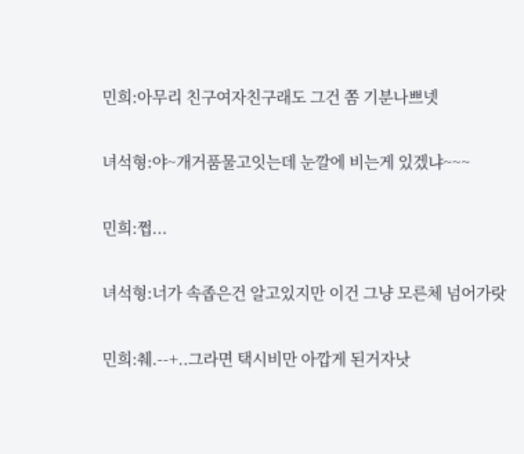민희:아무리 친구여자친구래도 그건 쫌 기분나쁘넷

녀석형:야~개거품물고잇는데 눈깔에 비는게 있겠냐~~~

민희:쩝...

녀석형:너가 속좁은건 알고있지만 이건 그냥 모른체 넘어가랏

민희:췌.--+..그라면 택시비만 아깝게 된거자낫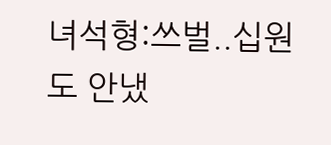녀석형:쓰벌..십원도 안냈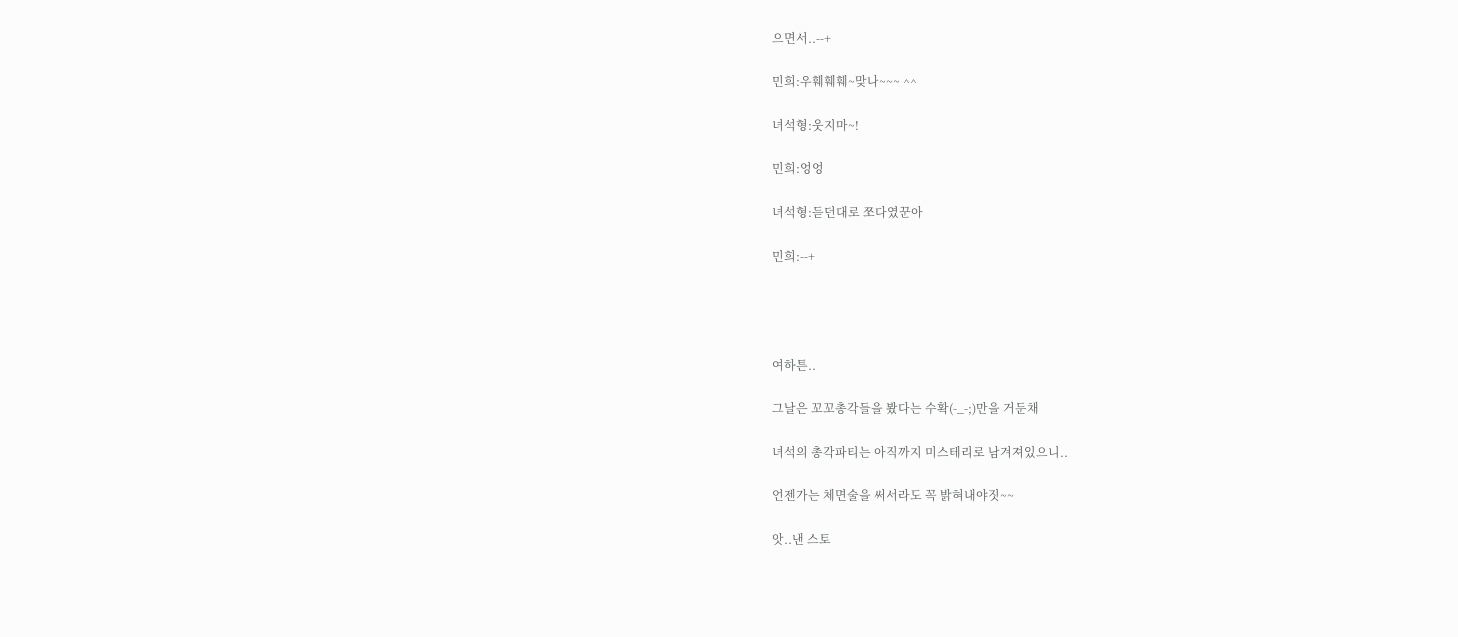으면서..--+

민희:우훼훼훼~맞나~~~ ^^

녀석형:웃지마~!

민희:엉엉

녀석형:듣던대로 쪼다였꾼아

민희:--+




여하튼..

그날은 꼬꼬총각들을 봤다는 수확(-_-;)만을 거둔채

녀석의 총각파티는 아직까지 미스테리로 남겨져있으니..

언젠가는 체면술을 써서라도 꼭 밝혀내야짓~~

앗..낸 스토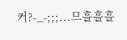커?-_-;;;...므흘흘흘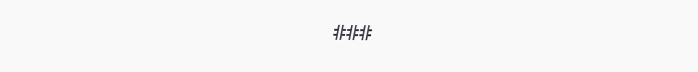###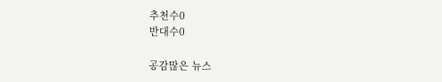추천수0
반대수0

공감많은 뉴스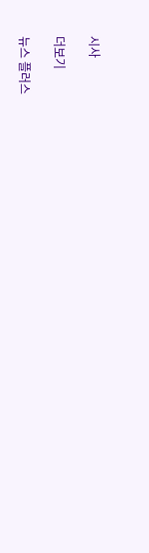시사

더보기

뉴스 플러스